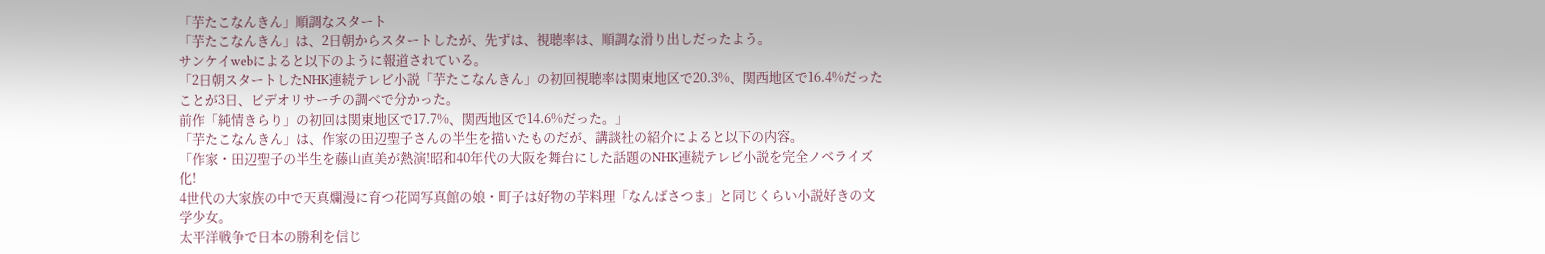「芋たこなんきん」順調なスタート
「芋たこなんきん」は、2日朝からスタートしたが、先ずは、視聴率は、順調な滑り出しだったよう。
サンケイwebによると以下のように報道されている。
「2日朝スタートしたNHK連続テレビ小説「芋たこなんきん」の初回視聴率は関東地区で20.3%、関西地区で16.4%だったことが3日、ビデオリサーチの調べで分かった。
前作「純情きらり」の初回は関東地区で17.7%、関西地区で14.6%だった。」
「芋たこなんきん」は、作家の田辺聖子さんの半生を描いたものだが、講談社の紹介によると以下の内容。
「作家・田辺聖子の半生を藤山直美が熱演!昭和40年代の大阪を舞台にした話題のNHK連続テレビ小説を完全ノベライズ化!
4世代の大家族の中で天真爛漫に育つ花岡写真館の娘・町子は好物の芋料理「なんばさつま」と同じくらい小説好きの文学少女。
太平洋戦争で日本の勝利を信じ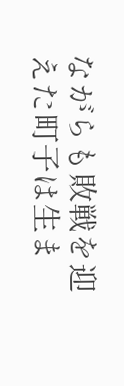ながらも敗戦を迎えた町子は生ま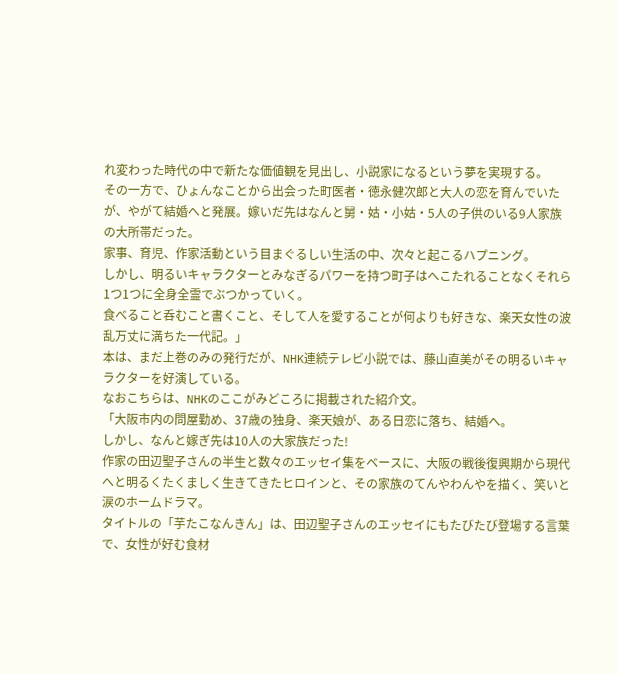れ変わった時代の中で新たな価値観を見出し、小説家になるという夢を実現する。
その一方で、ひょんなことから出会った町医者・徳永健次郎と大人の恋を育んでいたが、やがて結婚へと発展。嫁いだ先はなんと舅・姑・小姑・5人の子供のいる9人家族の大所帯だった。
家事、育児、作家活動という目まぐるしい生活の中、次々と起こるハプニング。
しかし、明るいキャラクターとみなぎるパワーを持つ町子はへこたれることなくそれら1つ1つに全身全霊でぶつかっていく。
食べること呑むこと書くこと、そして人を愛することが何よりも好きな、楽天女性の波乱万丈に満ちた一代記。」
本は、まだ上巻のみの発行だが、NHK連続テレビ小説では、藤山直美がその明るいキャラクターを好演している。
なおこちらは、NHKのここがみどころに掲載された紹介文。
「大阪市内の問屋勤め、37歳の独身、楽天娘が、ある日恋に落ち、結婚へ。
しかし、なんと嫁ぎ先は10人の大家族だった!
作家の田辺聖子さんの半生と数々のエッセイ集をベースに、大阪の戦後復興期から現代へと明るくたくましく生きてきたヒロインと、その家族のてんやわんやを描く、笑いと涙のホームドラマ。
タイトルの「芋たこなんきん」は、田辺聖子さんのエッセイにもたびたび登場する言葉で、女性が好む食材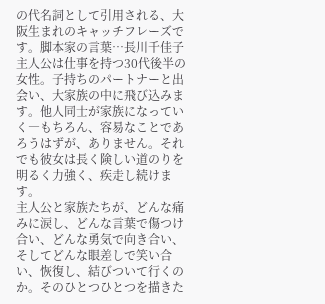の代名詞として引用される、大阪生まれのキャッチフレーズです。脚本家の言葉…長川千佳子
主人公は仕事を持つ30代後半の女性。子持ちのパートナーと出会い、大家族の中に飛び込みます。他人同士が家族になっていく―もちろん、容易なことであろうはずが、ありません。それでも彼女は長く険しい道のりを明るく力強く、疾走し続けます。
主人公と家族たちが、どんな痛みに涙し、どんな言葉で傷つけ合い、どんな勇気で向き合い、そしてどんな眼差しで笑い合い、恢復し、結びついて行くのか。そのひとつひとつを描きた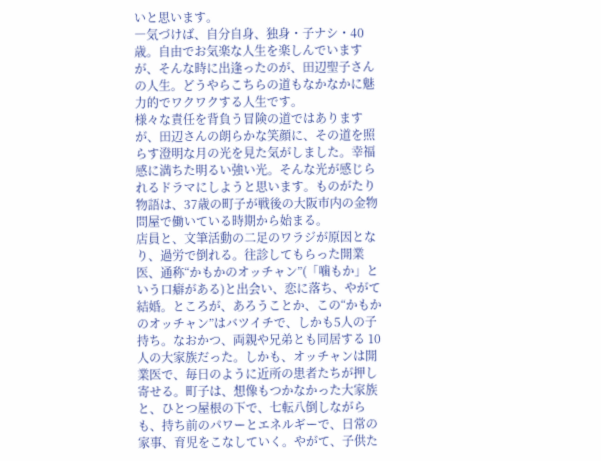いと思います。
―気づけば、自分自身、独身・子ナシ・40歳。自由でお気楽な人生を楽しんでいますが、そんな時に出逢ったのが、田辺聖子さんの人生。どうやらこちらの道もなかなかに魅力的でワクワクする人生です。
様々な責任を背負う冒険の道ではありますが、田辺さんの朗らかな笑顔に、その道を照らす澄明な月の光を見た気がしました。幸福感に満ちた明るい強い光。そんな光が感じられるドラマにしようと思います。ものがたり
物語は、37歳の町子が戦後の大阪市内の金物問屋で働いている時期から始まる。
店員と、文筆活動の二足のワラジが原因となり、過労で倒れる。往診してもらった開業医、通称“かもかのオッチャン”(「噛もか」という口癖がある)と出会い、恋に落ち、やがて結婚。ところが、あろうことか、この“かもかのオッチャン”はバツイチで、しかも5人の子持ち。なおかつ、両親や兄弟とも同居する 10人の大家族だった。しかも、オッチャンは開業医で、毎日のように近所の患者たちが押し寄せる。町子は、想像もつかなかった大家族と、ひとつ屋根の下で、七転八倒しながらも、持ち前のパワーとエネルギーで、日常の家事、育児をこなしていく。やがて、子供た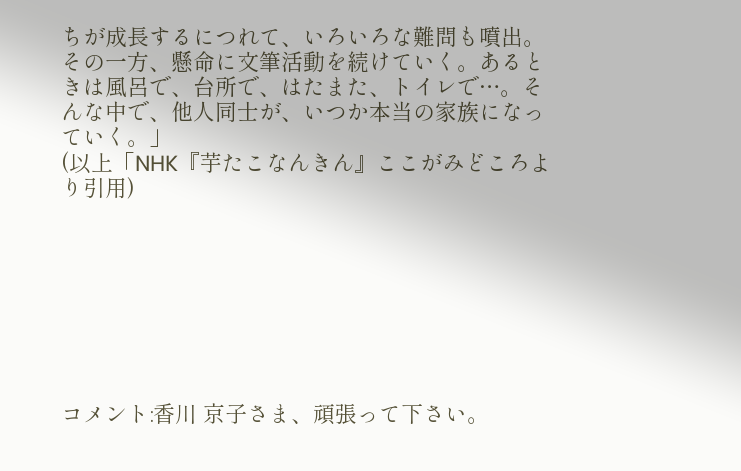ちが成長するにつれて、いろいろな難問も噴出。その一方、懸命に文筆活動を続けていく。あるときは風呂で、台所で、はたまた、トイレで…。そんな中で、他人同士が、いつか本当の家族になっていく。」
(以上「NHK『芋たこなんきん』ここがみどころより引用)








コメント:香川 京子さま、頑張って下さい。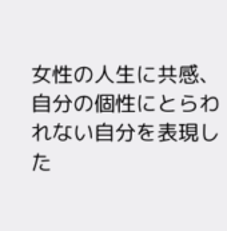女性の人生に共感、
自分の個性にとらわれない自分を表現した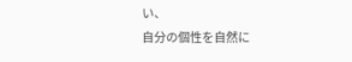い、
自分の個性を自然に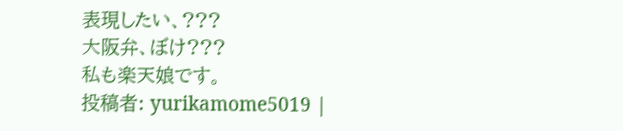表現したい、???
大阪弁、ぼけ???
私も楽天娘です。
投稿者: yurikamome5019 |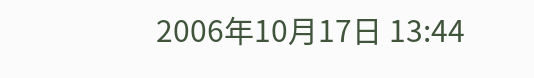2006年10月17日 13:44